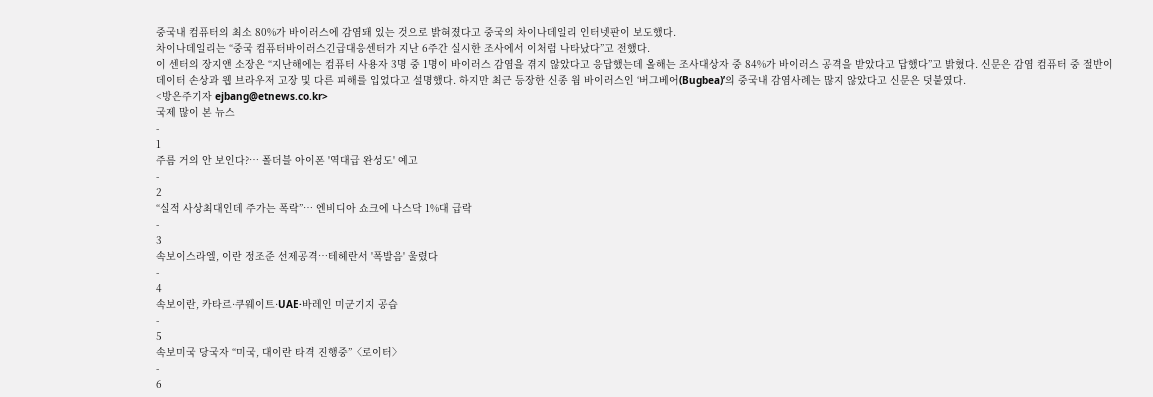중국내 컴퓨터의 최소 80%가 바이러스에 감염돼 있는 것으로 밝혀졌다고 중국의 차이나데일리 인터넷판이 보도했다.
차이나데일리는 “중국 컴퓨터바이러스긴급대응센터가 지난 6주간 실시한 조사에서 이처럼 나타났다”고 전했다.
이 센터의 장지앤 소장은 “지난해에는 컴퓨터 사용자 3명 중 1명이 바이러스 감염을 겪지 않았다고 응답했는데 올해는 조사대상자 중 84%가 바이러스 공격을 받았다고 답했다”고 밝혔다. 신문은 감염 컴퓨터 중 절반이 데이터 손상과 웹 브라우저 고장 및 다른 피해를 입었다고 설명했다. 하지만 최근 등장한 신종 웜 바이러스인 ‘버그베어(Bugbea)’의 중국내 감염사례는 많지 않았다고 신문은 덧붙였다.
<방은주기자 ejbang@etnews.co.kr>
국제 많이 본 뉴스
-
1
주름 거의 안 보인다?… 폴더블 아이폰 '역대급 완성도' 예고
-
2
“실적 사상최대인데 주가는 폭락”… 엔비디아 쇼크에 나스닥 1%대 급락
-
3
속보이스라엘, 이란 정조준 선제공격…테헤란서 '폭발음' 울렸다
-
4
속보이란, 카타르·쿠웨이트·UAE·바레인 미군기지 공습
-
5
속보미국 당국자 “미국, 대이란 타격 진행중”〈로이터〉
-
6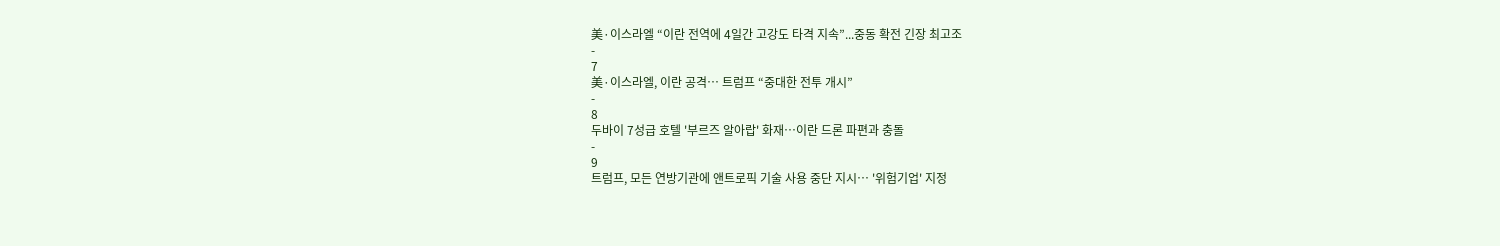美·이스라엘 “이란 전역에 4일간 고강도 타격 지속”...중동 확전 긴장 최고조
-
7
美·이스라엘, 이란 공격… 트럼프 “중대한 전투 개시”
-
8
두바이 7성급 호텔 '부르즈 알아랍' 화재…이란 드론 파편과 충돌
-
9
트럼프, 모든 연방기관에 앤트로픽 기술 사용 중단 지시… '위험기업' 지정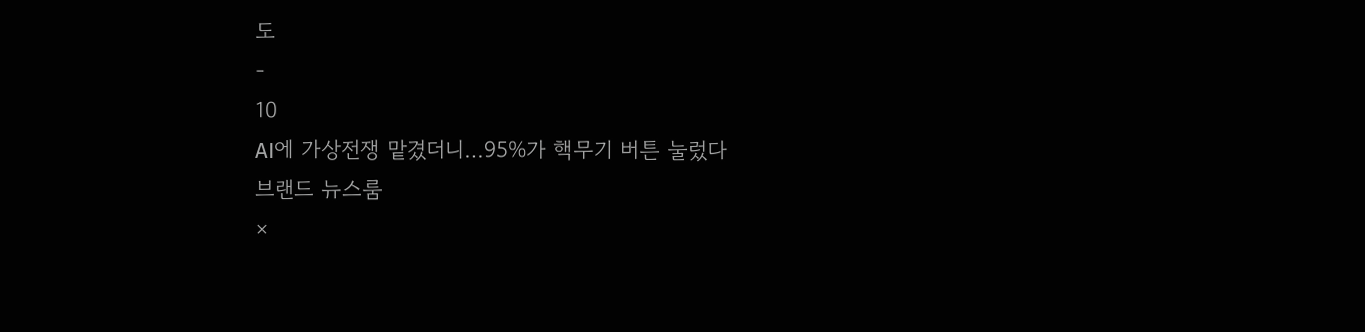도
-
10
AI에 가상전쟁 맡겼더니…95%가 핵무기 버튼 눌렀다
브랜드 뉴스룸
×